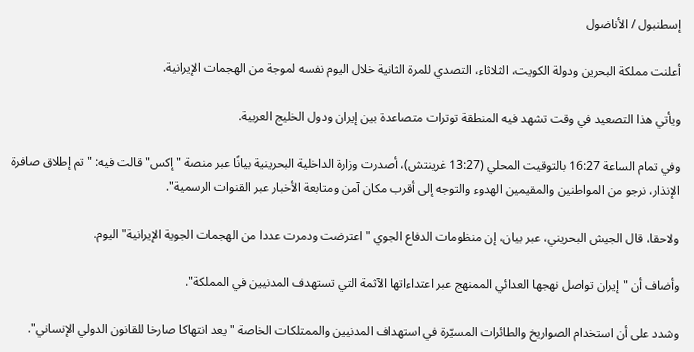إسطنبول / الأناضول

أعلنت مملكة البحرين ودولة الكويت، الثلاثاء، التصدي للمرة الثانية خلال اليوم نفسه لموجة من الهجمات الإيرانية.

ويأتي هذا التصعيد في وقت تشهد فيه المنطقة توترات متصاعدة بين إيران ودول الخليج العربية.

وفي تمام الساعة 16:27 بالتوقيت المحلي (13:27 غرينتش)، أصدرت وزارة الداخلية البحرينية بيانًا عبر منصة "إكس" قالت فيه: "تم إطلاق صافرة الإنذار، نرجو من المواطنين والمقيمين الهدوء والتوجه إلى أقرب مكان آمن ومتابعة الأخبار عبر القنوات الرسمية".

ولاحقا، قال الجيش البحريني، عبر بيان، إن منظومات الدفاع الجوي "اعترضت ودمرت عددا من الهجمات الجوية الإيرانية" اليوم.

وأضاف أن "إيران تواصل نهجها العدائي الممنهج عبر اعتداءاتها الآثمة التي تستهدف المدنيين في المملكة".

وشدد على أن استخدام الصواريخ والطائرات المسيّرة في استهداف المدنيين والممتلكات الخاصة "يعد انتهاكا صارخا للقانون الدولي الإنساني".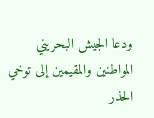ودعا الجيش البحريني المواطنين والمقيمين إلى توخي الحذر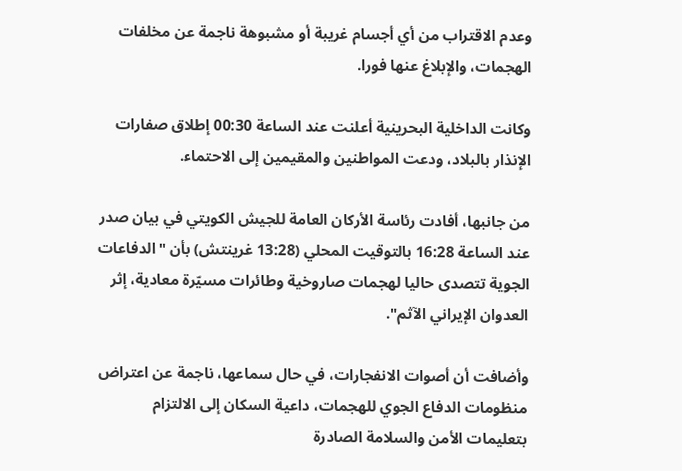وعدم الاقتراب من أي أجسام غريبة أو مشبوهة ناجمة عن مخلفات الهجمات، والإبلاغ عنها فورا.

وكانت الداخلية البحرينية أعلنت عند الساعة 00:30 إطلاق صفارات الإنذار بالبلاد، ودعت المواطنين والمقيمين إلى الاحتماء.

من جانبها، أفادت رئاسة الأركان العامة للجيش الكويتي في بيان صدر عند الساعة 16:28 بالتوقيت المحلي (13:28 غرينتش) بأن "الدفاعات الجوية تتصدى حاليا لهجمات صاروخية وطائرات مسيّرة معادية، إثر العدوان الإيراني الآثم".

وأضافت أن أصوات الانفجارات، في حال سماعها، ناجمة عن اعتراض منظومات الدفاع الجوي للهجمات، داعية السكان إلى الالتزام بتعليمات الأمن والسلامة الصادرة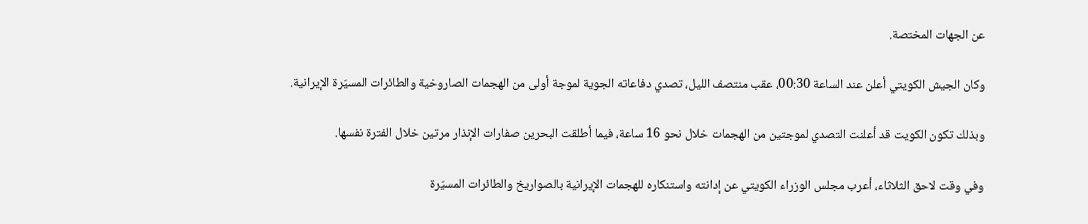عن الجهات المختصة.

وكان الجيش الكويتي أعلن عند الساعة 00:30، عقب منتصف الليل، تصدي دفاعاته الجوية لموجة أولى من الهجمات الصاروخية والطائرات المسيّرة الإيرانية.

وبذلك تكون الكويت قد أعلنت التصدي لموجتين من الهجمات خلال نحو 16 ساعة، فيما أطلقت البحرين صفارات الإنذار مرتين خلال الفترة نفسها.

وفي وقت لاحق الثلاثاء، أعرب مجلس الوزراء الكويتي عن إدانته واستنكاره للهجمات الإيرانية بالصواريخ والطائرات المسيّرة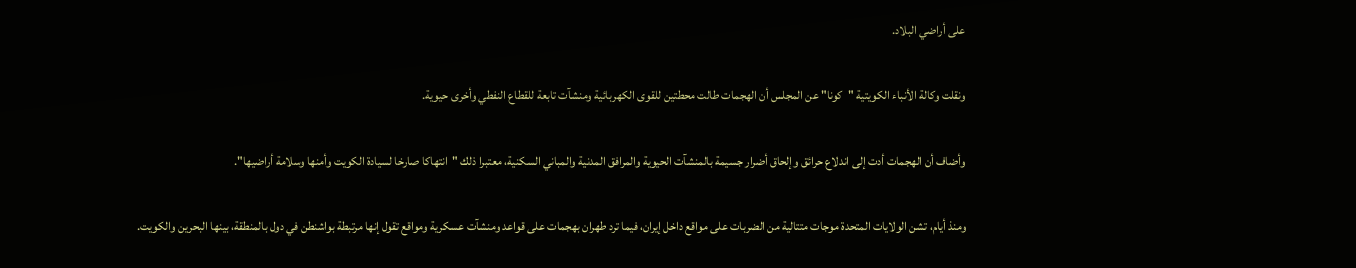على أراضي البلاد.

ونقلت وكالة الأنباء الكويتية "كونا" عن المجلس أن الهجمات طالت محطتين للقوى الكهربائية ومنشآت تابعة للقطاع النفطي وأخرى حيوية.

وأضاف أن الهجمات أدت إلى اندلاع حرائق وإلحاق أضرار جسيمة بالمنشآت الحيوية والمرافق المدنية والمباني السكنية، معتبرا ذلك "انتهاكا صارخا لسيادة الكويت وأمنها وسلامة أراضيها".

ومنذ أيام، تشن الولايات المتحدة موجات متتالية من الضربات على مواقع داخل إيران، فيما ترد طهران بهجمات على قواعد ومنشآت عسكرية ومواقع تقول إنها مرتبطة بواشنطن في دول بالمنطقة، بينها البحرين والكويت.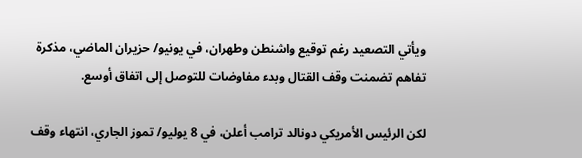ويأتي التصعيد رغم توقيع واشنطن وطهران، في يونيو/ حزيران الماضي، مذكرة تفاهم تضمنت وقف القتال وبدء مفاوضات للتوصل إلى اتفاق أوسع.

لكن الرئيس الأمريكي دونالد ترامب أعلن، في 8 يوليو/ تموز الجاري، انتهاء وقف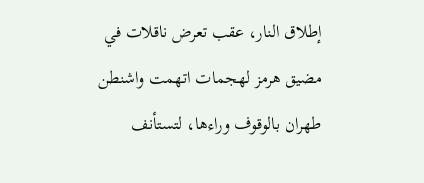إطلاق النار، عقب تعرض ناقلات في مضيق هرمز لهجمات اتهمت واشنطن طهران بالوقوف وراءها، لتستأنف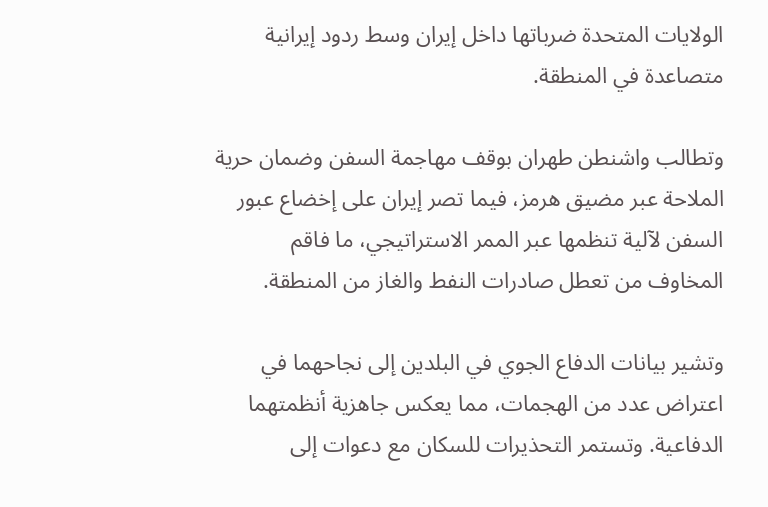الولايات المتحدة ضرباتها داخل إيران وسط ردود إيرانية متصاعدة في المنطقة.

وتطالب واشنطن طهران بوقف مهاجمة السفن وضمان حرية الملاحة عبر مضيق هرمز، فيما تصر إيران على إخضاع عبور السفن لآلية تنظمها عبر الممر الاستراتيجي، ما فاقم المخاوف من تعطل صادرات النفط والغاز من المنطقة.

وتشير بيانات الدفاع الجوي في البلدين إلى نجاحهما في اعتراض عدد من الهجمات، مما يعكس جاهزية أنظمتهما الدفاعية. وتستمر التحذيرات للسكان مع دعوات إلى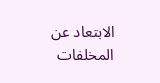الابتعاد عن المخلفات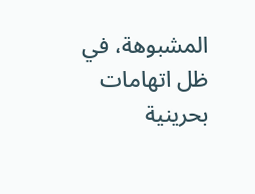المشبوهة، في ظل اتهامات بحرينية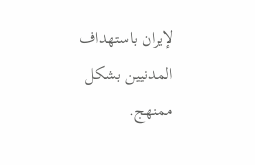لإيران باستهداف المدنيين بشكل ممنهج.